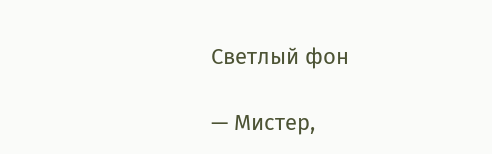Светлый фон

— Мистер,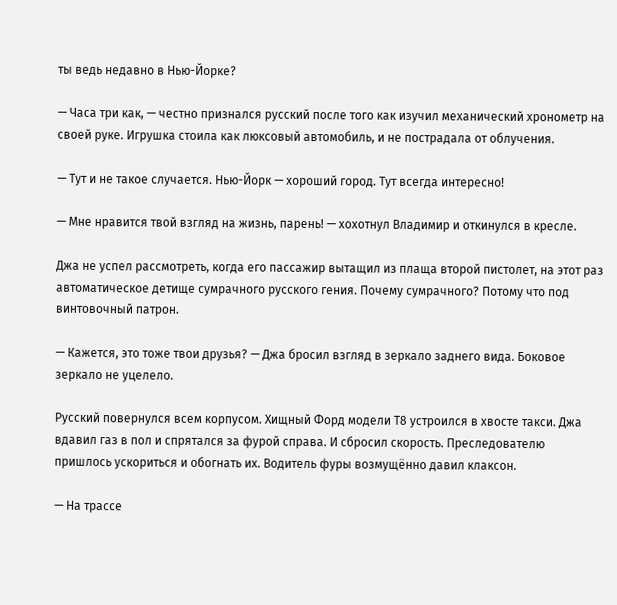ты ведь недавно в Нью-Йорке?

— Часа три как, — честно признался русский после того как изучил механический хронометр на своей руке. Игрушка стоила как люксовый автомобиль, и не пострадала от облучения.

— Тут и не такое случается. Нью-Йорк — хороший город. Тут всегда интересно!

— Мне нравится твой взгляд на жизнь, парень! — хохотнул Владимир и откинулся в кресле.

Джа не успел рассмотреть, когда его пассажир вытащил из плаща второй пистолет, на этот раз автоматическое детище сумрачного русского гения. Почему сумрачного? Потому что под винтовочный патрон.

— Кажется, это тоже твои друзья? — Джа бросил взгляд в зеркало заднего вида. Боковое зеркало не уцелело.

Русский повернулся всем корпусом. Хищный Форд модели Т8 устроился в хвосте такси. Джа вдавил газ в пол и спрятался за фурой справа. И сбросил скорость. Преследователю пришлось ускориться и обогнать их. Водитель фуры возмущённо давил клаксон.

— На трассе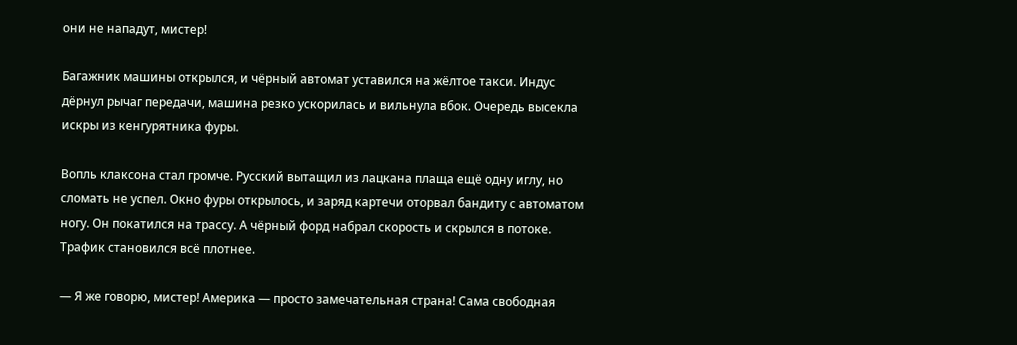они не нападут, мистер!

Багажник машины открылся, и чёрный автомат уставился на жёлтое такси. Индус дёрнул рычаг передачи, машина резко ускорилась и вильнула вбок. Очередь высекла искры из кенгурятника фуры.

Вопль клаксона стал громче. Русский вытащил из лацкана плаща ещё одну иглу, но сломать не успел. Окно фуры открылось, и заряд картечи оторвал бандиту с автоматом ногу. Он покатился на трассу. А чёрный форд набрал скорость и скрылся в потоке. Трафик становился всё плотнее.

— Я же говорю, мистер! Америка — просто замечательная страна! Сама свободная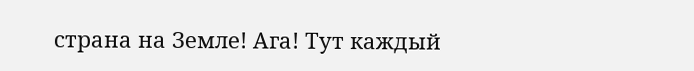страна на Земле! Ага! Тут каждый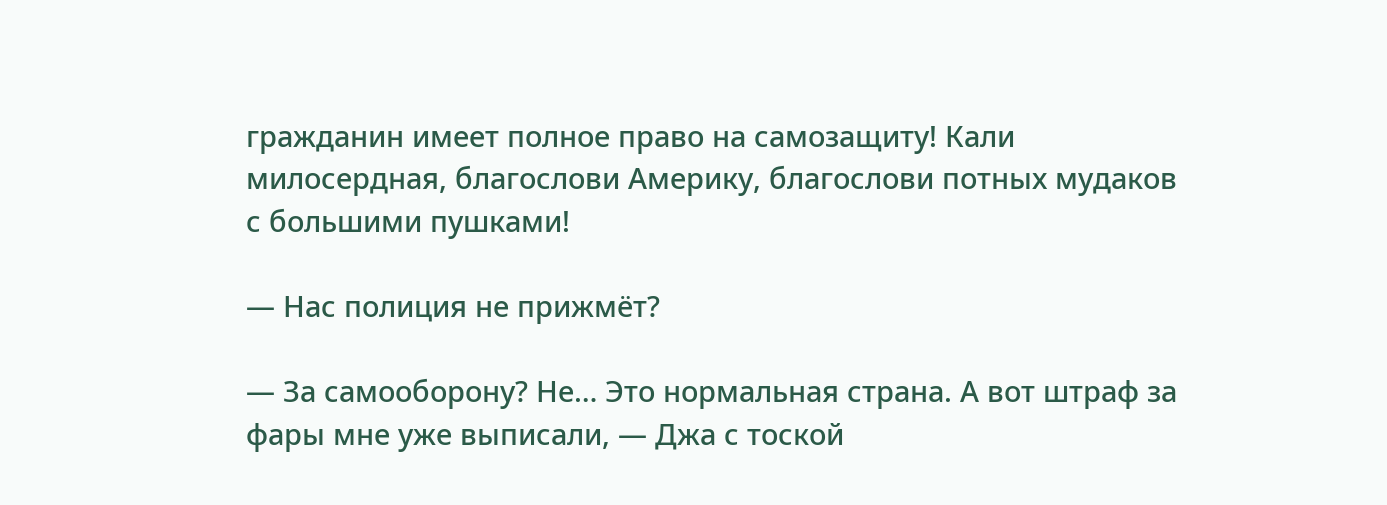гражданин имеет полное право на самозащиту! Кали милосердная, благослови Америку, благослови потных мудаков с большими пушками!

— Нас полиция не прижмёт?

— За самооборону? Не… Это нормальная страна. А вот штраф за фары мне уже выписали, — Джа с тоской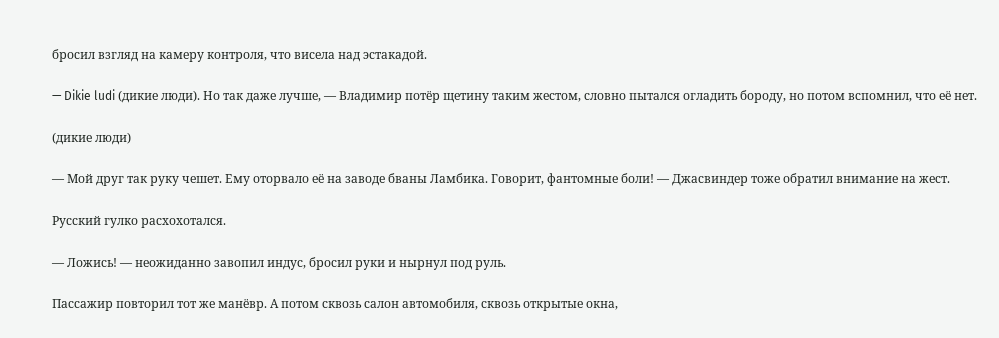бросил взгляд на камеру контроля, что висела над эстакадой.

— Dikie ludi (дикие люди). Но так даже лучше, — Владимир потёр щетину таким жестом, словно пытался огладить бороду, но потом вспомнил, что её нет.

(дикие люди)

— Мой друг так руку чешет. Ему оторвало её на заводе бваны Ламбика. Говорит, фантомные боли! — Джасвиндер тоже обратил внимание на жест.

Русский гулко расхохотался.

— Ложись! — неожиданно завопил индус, бросил руки и нырнул под руль.

Пассажир повторил тот же манёвр. А потом сквозь салон автомобиля, сквозь открытые окна,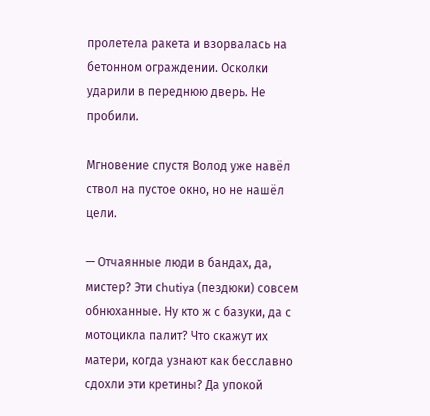пролетела ракета и взорвалась на бетонном ограждении. Осколки ударили в переднюю дверь. Не пробили.

Мгновение спустя Волод уже навёл ствол на пустое окно, но не нашёл цели.

— Отчаянные люди в бандах, да, мистер? Эти сhutiya (пездюки) совсем обнюханные. Ну кто ж с базуки, да с мотоцикла палит? Что скажут их матери, когда узнают как бесславно сдохли эти кретины? Да упокой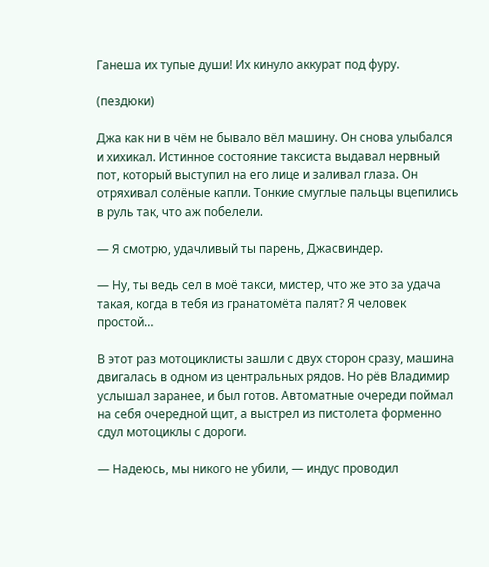Ганеша их тупые души! Их кинуло аккурат под фуру.

(пездюки)

Джа как ни в чём не бывало вёл машину. Он снова улыбался и хихикал. Истинное состояние таксиста выдавал нервный пот, который выступил на его лице и заливал глаза. Он отряхивал солёные капли. Тонкие смуглые пальцы вцепились в руль так, что аж побелели.

— Я смотрю, удачливый ты парень, Джасвиндер.

— Ну, ты ведь сел в моё такси, мистер, что же это за удача такая, когда в тебя из гранатомёта палят? Я человек простой…

В этот раз мотоциклисты зашли с двух сторон сразу, машина двигалась в одном из центральных рядов. Но рёв Владимир услышал заранее, и был готов. Автоматные очереди поймал на себя очередной щит, а выстрел из пистолета форменно сдул мотоциклы с дороги.

— Надеюсь, мы никого не убили, — индус проводил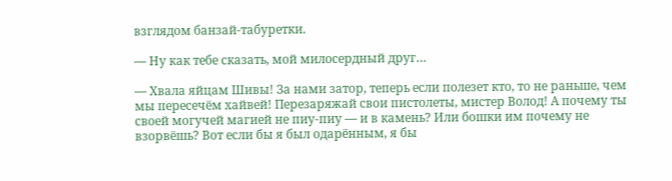взглядом банзай-табуретки.

— Ну как тебе сказать, мой милосердный друг…

— Хвала яйцам Шивы! За нами затор, теперь если полезет кто, то не раньше, чем мы пересечём хайвей! Перезаряжай свои пистолеты, мистер Волод! А почему ты своей могучей магией не пиу-пиу — и в камень? Или бошки им почему не взорвёшь? Вот если бы я был одарённым, я бы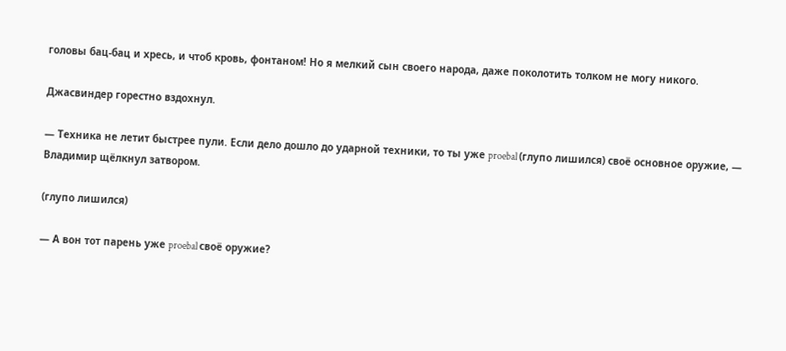головы бац-бац и хресь, и чтоб кровь, фонтаном! Но я мелкий сын своего народа, даже поколотить толком не могу никого.

Джасвиндер горестно вздохнул.

— Техника не летит быстрее пули. Если дело дошло до ударной техники, то ты уже proebal (глупо лишился) своё основное оружие, — Владимир щёлкнул затвором.

(глупо лишился)

— А вон тот парень уже proebal своё оружие?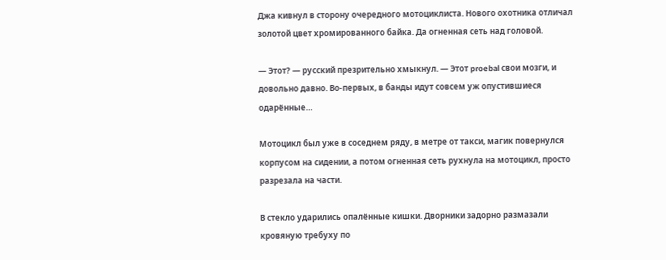Джа кивнул в сторону очередного мотоциклиста. Нового охотника отличал золотой цвет хромированного байка. Да огненная сеть над головой.

— Этот? — русский презрительно хмыкнул. — Этот proebal свои мозги, и довольно давно. Во-первых, в банды идут совсем уж опустившиеся одарённые…

Мотоцикл был уже в соседнем ряду, в метре от такси, магик повернулся корпусом на сидении, а потом огненная сеть рухнула на мотоцикл, просто разрезала на части.

В стекло ударились опалённые кишки. Дворники задорно размазали кровяную требуху по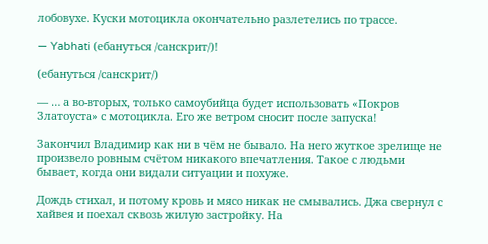лобовухе. Куски мотоцикла окончательно разлетелись по трассе.

— Yabhati (ебануться /санскрит/)!

(ебануться /санскрит/)

— … а во-вторых, только самоубийца будет использовать «Покров Златоуста» с мотоцикла. Его же ветром сносит после запуска!

Закончил Владимир как ни в чём не бывало. На него жуткое зрелище не произвело ровным счётом никакого впечатления. Такое с людьми бывает, когда они видали ситуации и похуже.

Дождь стихал, и потому кровь и мясо никак не смывались. Джа свернул с хайвея и поехал сквозь жилую застройку. На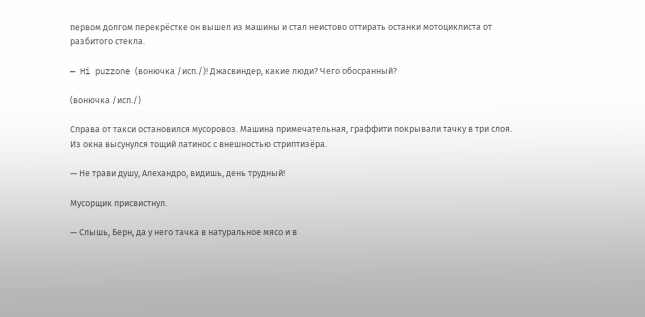первом долгом перекрёстке он вышел из машины и стал неистово оттирать останки мотоциклиста от разбитого стекла.

— Hi puzzone (вонючка /исп./)! Джасвиндер, какие люди? Чего обосранный?

(вонючка /исп./)

Справа от такси остановился мусоровоз. Машина примечательная, граффити покрывали тачку в три слоя. Из окна высунулся тощий латинос с внешностью стриптизёра.

— Не трави душу, Алехандро, видишь, день трудный!

Мусорщик присвистнул.

— Слышь, Берн, да у него тачка в натуральное мясо и в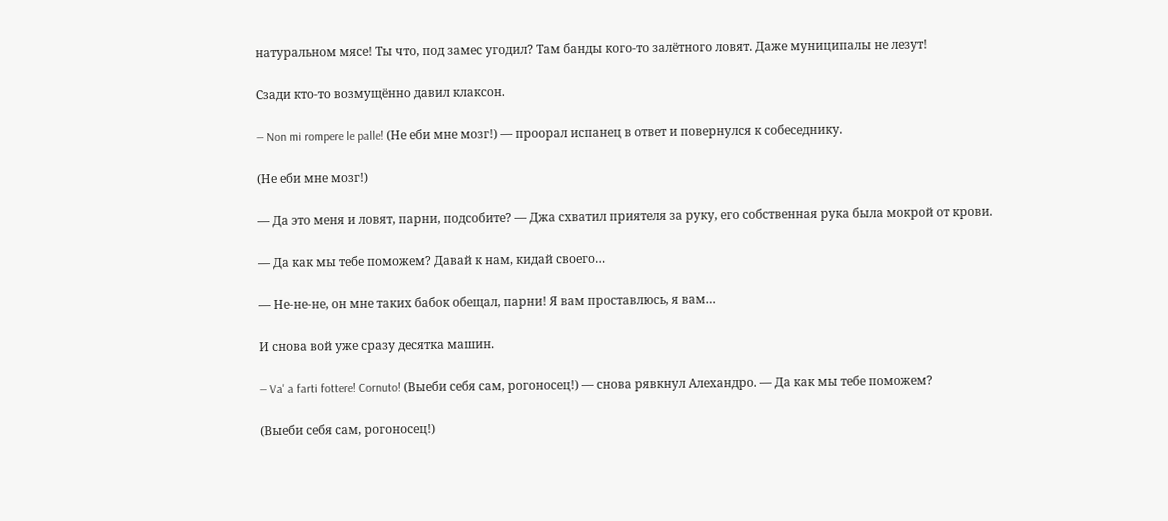натуральном мясе! Ты что, под замес угодил? Там банды кого-то залётного ловят. Даже муниципалы не лезут!

Сзади кто-то возмущённо давил клаксон.

— Non mi rompere le palle! (Не еби мне мозг!) — проорал испанец в ответ и повернулся к собеседнику.

(Не еби мне мозг!)

— Да это меня и ловят, парни, подсобите? — Джа схватил приятеля за руку, его собственная рука была мокрой от крови.

— Да как мы тебе поможем? Давай к нам, кидай своего…

— Не-не-не, он мне таких бабок обещал, парни! Я вам проставлюсь, я вам…

И снова вой уже сразу десятка машин.

— Va' a farti fottere! Cornuto! (Выеби себя сам, рогоносец!) — снова рявкнул Алехандро. — Да как мы тебе поможем?

(Выеби себя сам, рогоносец!)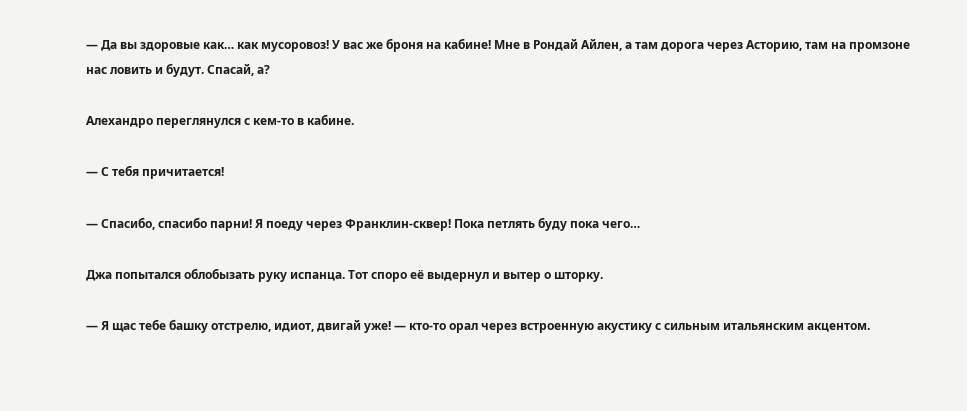— Да вы здоровые как… как мусоровоз! У вас же броня на кабине! Мне в Рондай Айлен, а там дорога через Асторию, там на промзоне нас ловить и будут. Спасай, а?

Алехандро переглянулся с кем-то в кабине.

— С тебя причитается!

— Спасибо, спасибо парни! Я поеду через Франклин-сквер! Пока петлять буду пока чего…

Джа попытался облобызать руку испанца. Тот споро её выдернул и вытер о шторку.

— Я щас тебе башку отстрелю, идиот, двигай уже! — кто-то орал через встроенную акустику с сильным итальянским акцентом.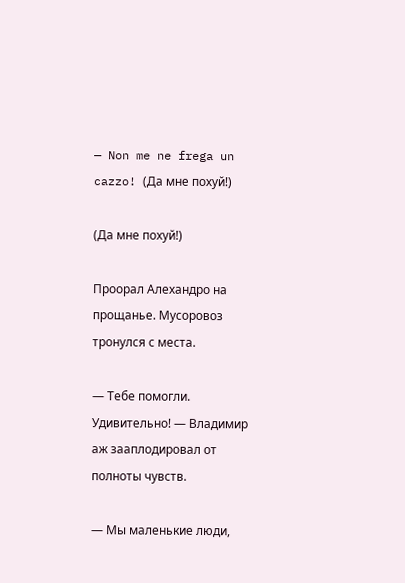— Non me ne frega un cazzo! (Да мне похуй!)

(Да мне похуй!)

Проорал Алехандро на прощанье. Мусоровоз тронулся с места.

— Тебе помогли. Удивительно! — Владимир аж зааплодировал от полноты чувств.

— Мы маленькие люди,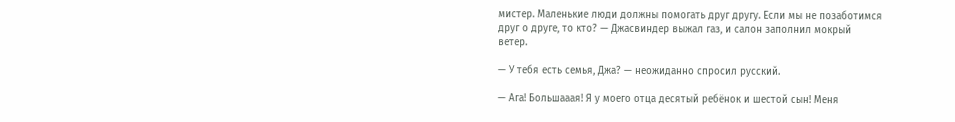мистер. Маленькие люди должны помогать друг другу. Если мы не позаботимся друг о друге, то кто? — Джасвиндер выжал газ, и салон заполнил мокрый ветер.

— У тебя есть семья, Джа? — неожиданно спросил русский.

— Ага! Большааая! Я у моего отца десятый ребёнок и шестой сын! Меня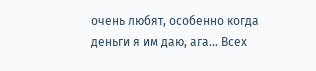очень любят, особенно когда деньги я им даю, ага… Всех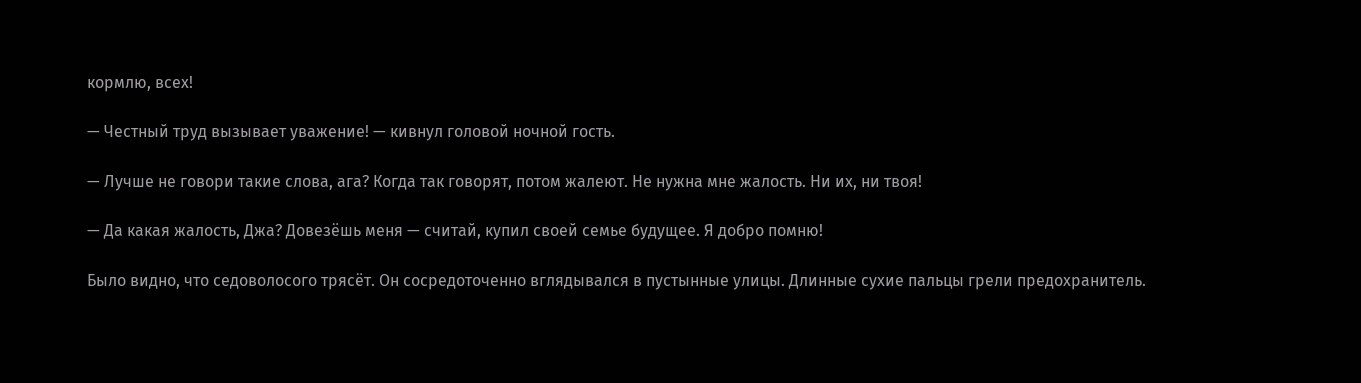кормлю, всех!

— Честный труд вызывает уважение! — кивнул головой ночной гость.

— Лучше не говори такие слова, ага? Когда так говорят, потом жалеют. Не нужна мне жалость. Ни их, ни твоя!

— Да какая жалость, Джа? Довезёшь меня — считай, купил своей семье будущее. Я добро помню!

Было видно, что седоволосого трясёт. Он сосредоточенно вглядывался в пустынные улицы. Длинные сухие пальцы грели предохранитель.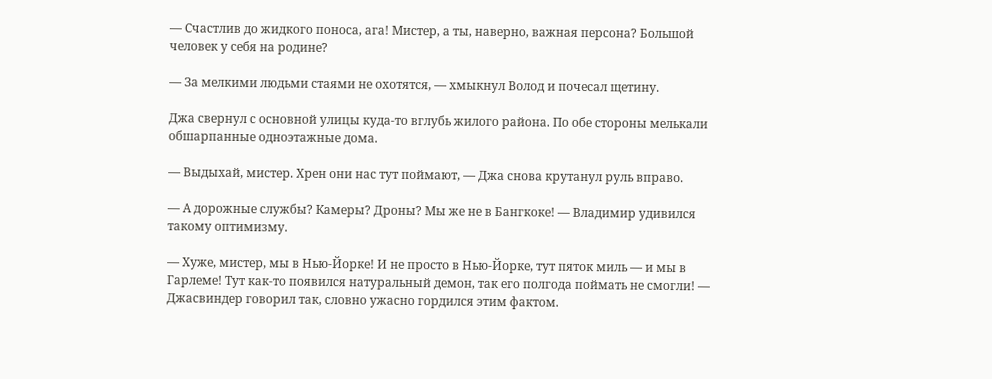— Счастлив до жидкого поноса, ага! Мистер, а ты, наверно, важная персона? Большой человек у себя на родине?

— За мелкими людьми стаями не охотятся, — хмыкнул Волод и почесал щетину.

Джа свернул с основной улицы куда-то вглубь жилого района. По обе стороны мелькали обшарпанные одноэтажные дома.

— Выдыхай, мистер. Хрен они нас тут поймают, — Джа снова крутанул руль вправо.

— А дорожные службы? Камеры? Дроны? Мы же не в Бангкоке! — Владимир удивился такому оптимизму.

— Хуже, мистер, мы в Нью-Йорке! И не просто в Нью-Йорке, тут пяток миль — и мы в Гарлеме! Тут как-то появился натуральный демон, так его полгода поймать не смогли! — Джасвиндер говорил так, словно ужасно гордился этим фактом.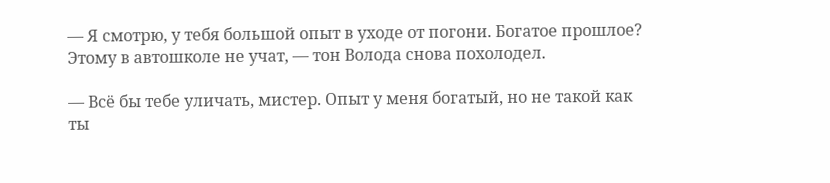— Я смотрю, у тебя большой опыт в уходе от погони. Богатое прошлое? Этому в автошколе не учат, — тон Волода снова похолодел.

— Всё бы тебе уличать, мистер. Опыт у меня богатый, но не такой как ты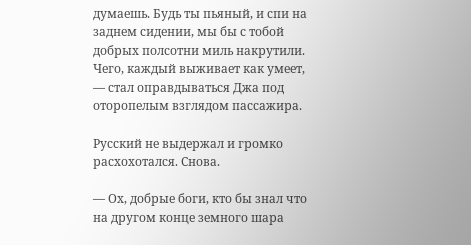думаешь. Будь ты пьяный, и спи на заднем сидении, мы бы с тобой добрых полсотни миль накрутили. Чего, каждый выживает как умеет, — стал оправдываться Джа под оторопелым взглядом пассажира.

Русский не выдержал и громко расхохотался. Снова.

— Ох, добрые боги, кто бы знал что на другом конце земного шара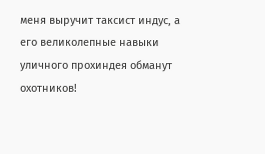меня выручит таксист индус, а его великолепные навыки уличного прохиндея обманут охотников!